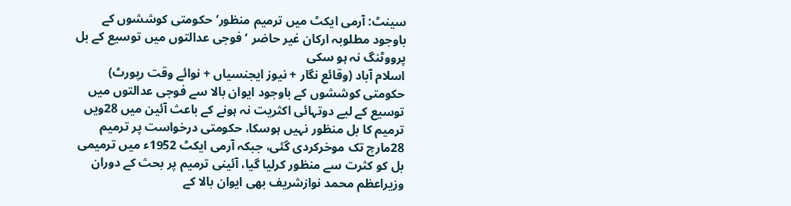سینٹ: آرمی ایکٹ میں ترمیم منظور‘ حکومتی کوششوں کے باوجود مطلوبہ ارکان غیر حاضر ‘ فوجی عدالتوں میں توسیع کے بل پرووٹنگ نہ ہو سکی
اسلام آباد (وقائع نگار + نیوز ایجنسیاں + نوائے وقت رپورٹ) حکومتی کوششوں کے باوجود ایوان بالا سے فوجی عدالتوں میں توسیع کے لیے دوتہائی اکثریت نہ ہونے کے باعث آئین میں 28ویں ترمیم کا بل منظور نہیں ہوسکا، حکومتی درخواست پر ترمیم 28مارچ تک موخرکردی گئی، جبکہ آرمی ایکٹ 1952ء میں ترمیمی بل کو کثرت سے منظور کرلیا گیا، آئینی ترمیم پر بحث کے دوران وزیراعظم محمد نوازشریف بھی ایوان بالا کے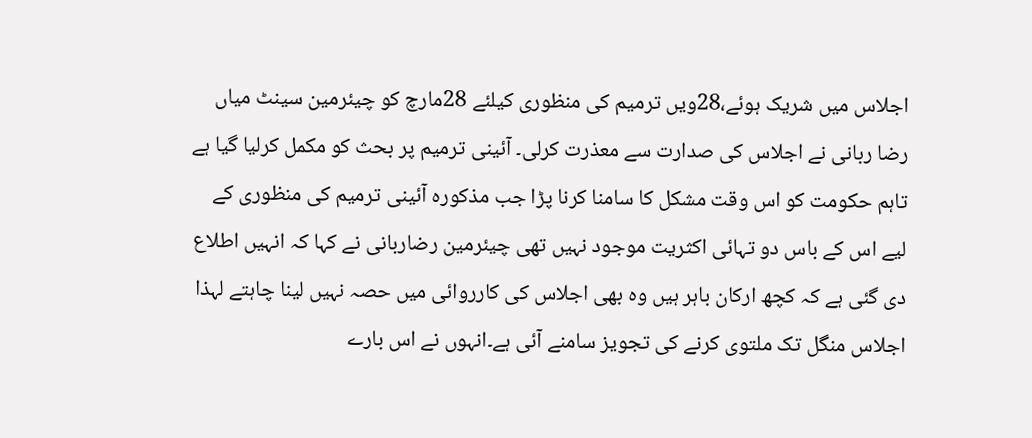اجلاس میں شریک ہوئے،28ویں ترمیم کی منظوری کیلئے 28مارچ کو چیئرمین سینٹ میاں رضا ربانی نے اجلاس کی صدارت سے معذرت کرلی۔ آئینی ترمیم پر بحث کو مکمل کرلیا گیا ہے تاہم حکومت کو اس وقت مشکل کا سامنا کرنا پڑا جب مذکورہ آئینی ترمیم کی منظوری کے لیے اس کے باس دو تہائی اکثریت موجود نہیں تھی چیئرمین رضاربانی نے کہا کہ انہیں اطلاع دی گئی ہے کہ کچھ ارکان باہر ہیں وہ بھی اجلاس کی کارروائی میں حصہ نہیں لینا چاہتے لہذا اجلاس منگل تک ملتوی کرنے کی تجویز سامنے آئی ہے۔انہوں نے اس بارے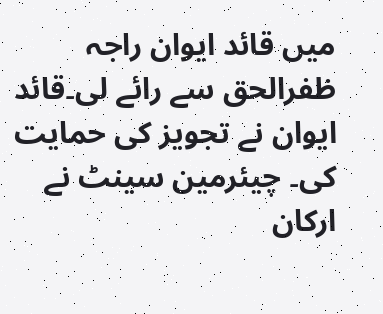میں قائد ایوان راجہ ظفرالحق سے رائے لی۔قائد ایوان نے تجویز کی حمایت کی۔ چیئرمین سینٹ نے ارکان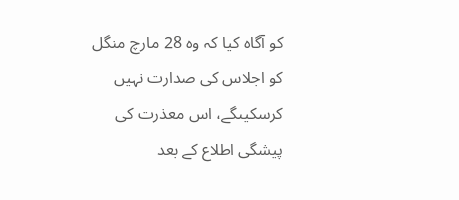کو آگاہ کیا کہ وہ 28 مارچ منگل کو اجلاس کی صدارت نہیں کرسکیںگے، اس معذرت کی پیشگی اطلاع کے بعد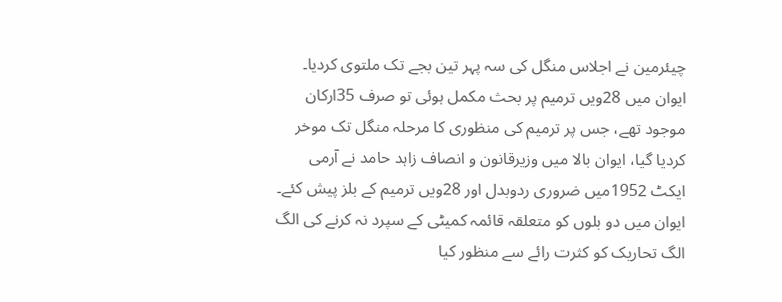چیئرمین نے اجلاس منگل کی سہ پہر تین بجے تک ملتوی کردیا۔ ایوان میں 28ویں ترمیم پر بحث مکمل ہوئی تو صرف 35ارکان موجود تھے، جس پر ترمیم کی منظوری کا مرحلہ منگل تک موخر کردیا گیا، ایوان بالا میں وزیرقانون و انصاف زاہد حامد نے آرمی ایکٹ 1952میں ضروری ردوبدل اور 28ویں ترمیم کے بلز پیش کئے۔ ایوان میں دو بلوں کو متعلقہ قائمہ کمیٹی کے سپرد نہ کرنے کی الگ الگ تحاریک کو کثرت رائے سے منظور کیا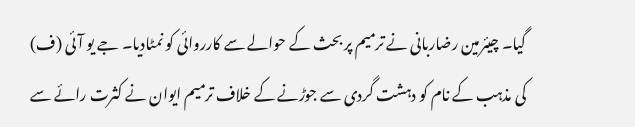گیا۔ چیئرمین رضاربانی نے ترمیم پر بحث کے حوالے سے کارروائی کو نمٹادیا۔ جے یو آئی (ف) کی مذہب کے نام کو دہشت گردی سے جوڑنے کے خلاف ترمیم ایوان نے کثرت رائے سے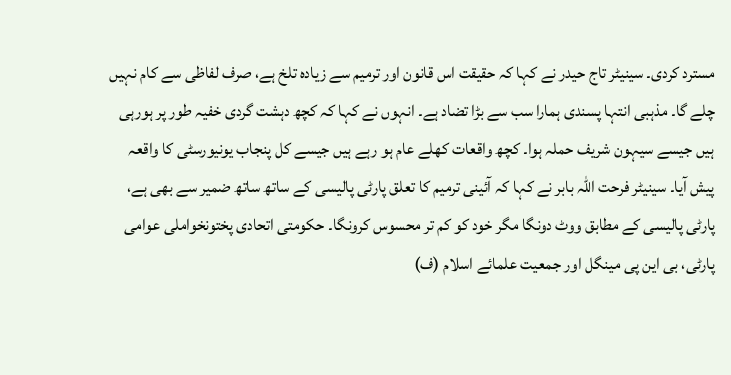مسترد کردی۔ سینیٹر تاج حیدر نے کہا کہ حقیقت اس قانون اور ترمیم سے زیادہ تلخ ہے، صرف لفاظی سے کام نہیں چلے گا۔ مذہبی انتہا پسندی ہمارا سب سے بڑا تضاد ہے۔ انہوں نے کہا کہ کچھ دہشت گردی خفیہ طور پر ہورہی ہیں جیسے سیہون شریف حملہ ہوا۔ کچھ واقعات کھلے عام ہو رہے ہیں جیسے کل پنجاب یونیورسٹی کا واقعہ پیش آیا۔ سینیٹر فرحت اللہ بابر نے کہا کہ آئینی ترمیم کا تعلق پارٹی پالیسی کے ساتھ ساتھ ضمیر سے بھی ہے، پارٹی پالیسی کے مطابق ووٹ دونگا مگر خود کو کم تر محسوس کرونگا۔ حکومتی اتحادی پختونخواملی عوامی پارٹی، بی این پی مینگل اور جمعیت علمائے اسلام (ف)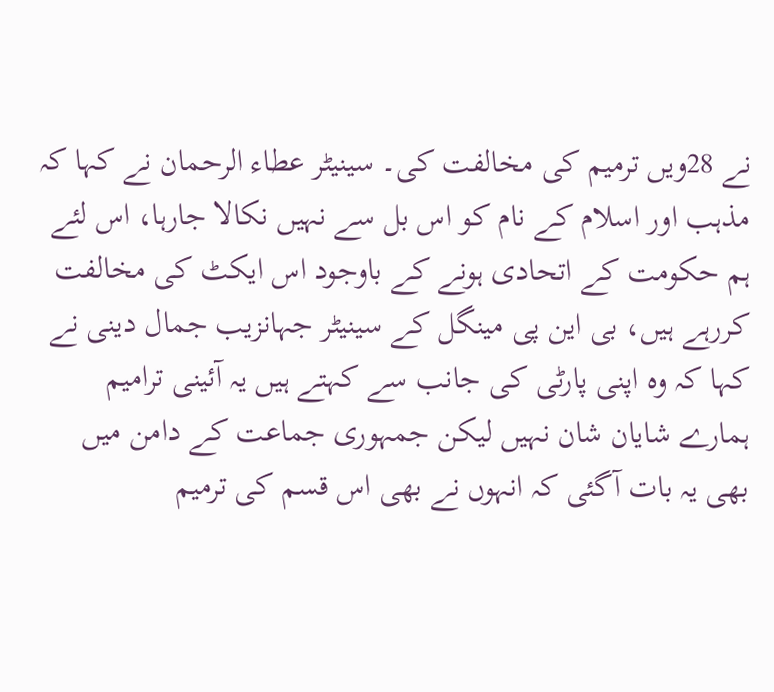نے 28ویں ترمیم کی مخالفت کی۔ سینیٹر عطاء الرحمان نے کہا کہ مذہب اور اسلام کے نام کو اس بل سے نہیں نکالا جارہا، اس لئے ہم حکومت کے اتحادی ہونے کے باوجود اس ایکٹ کی مخالفت کررہے ہیں، بی این پی مینگل کے سینیٹر جہانزیب جمال دینی نے کہا کہ وہ اپنی پارٹی کی جانب سے کہتے ہیں یہ آئینی ترامیم ہمارے شایان شان نہیں لیکن جمہوری جماعت کے دامن میں بھی یہ بات آگئی کہ انہوں نے بھی اس قسم کی ترمیم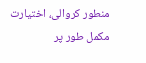منطور کروالی، اختیارت مکمل طور پر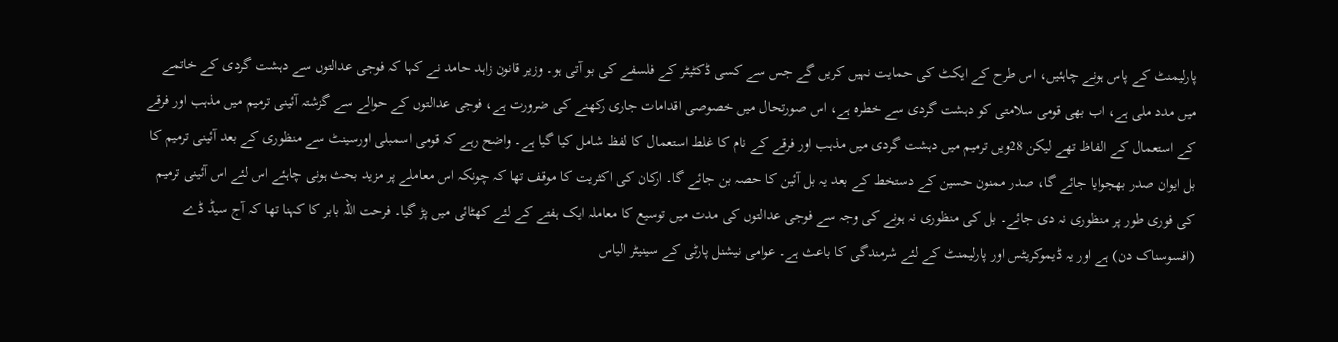پارلیمنٹ کے پاس ہونے چاہئیں، اس طرح کے ایکٹ کی حمایت نہیں کریں گے جس سے کسی ڈکٹیٹر کے فلسفے کی بو آتی ہو۔ وزیر قانون زاہد حامد نے کہا کہ فوجی عدالتوں سے دہشت گردی کے خاتمے میں مدد ملی ہے، اب بھی قومی سلامتی کو دہشت گردی سے خطرہ ہے، اس صورتحال میں خصوصی اقدامات جاری رکھنے کی ضرورت ہے، فوجی عدالتوں کے حوالے سے گزشتہ آئینی ترمیم میں مذہب اور فرقے کے استعمال کے الفاظ تھے لیکن 28ویں ترمیم میں دہشت گردی میں مذہب اور فرقے کے نام کا غلط استعمال کا لفظ شامل کیا گیا ہے۔ واضح رہے کہ قومی اسمبلی اورسینٹ سے منظوری کے بعد آئینی ترمیم کا بل ایوان صدر بھجوایا جائے گا، صدر ممنون حسین کے دستخط کے بعد یہ بل آئین کا حصہ بن جائے گا۔ ارکان کی اکثریت کا موقف تھا کہ چونکہ اس معاملے پر مزید بحث ہونی چاہئے اس لئے اس آئینی ترمیم کی فوری طور پر منظوری نہ دی جائے۔ بل کی منظوری نہ ہونے کی وجہ سے فوجی عدالتوں کی مدت میں توسیع کا معاملہ ایک ہفتے کے لئے کھٹائی میں پڑ گیا۔ فرحت اللہ بابر کا کہنا تھا کہ آج سیڈ ڈے (افسوسناک دن) ہے اور یہ ڈیموکریٹس اور پارلیمنٹ کے لئے شرمندگی کا باعث ہے۔ عوامی نیشنل پارٹی کے سینیٹر الیاس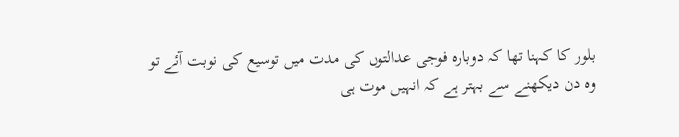بلور کا کہنا تھا کہ دوبارہ فوجی عدالتوں کی مدت میں توسیع کی نوبت آئے تو وہ دن دیکھنے سے بہتر ہے کہ انہیں موت ہی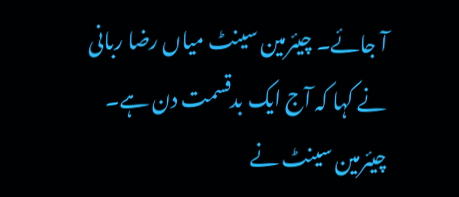آ جائے۔ چیئرمین سینٹ میاں رضا ربانی نے کہا کہ آج ایک بدقسمت دن ہے۔ چیئرمین سینٹ نے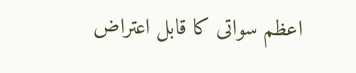اعظم سواتی کا قابل اعتراض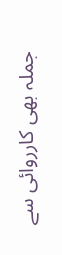جملہ بھی کارروائی سے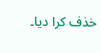خذف کرا دیا۔